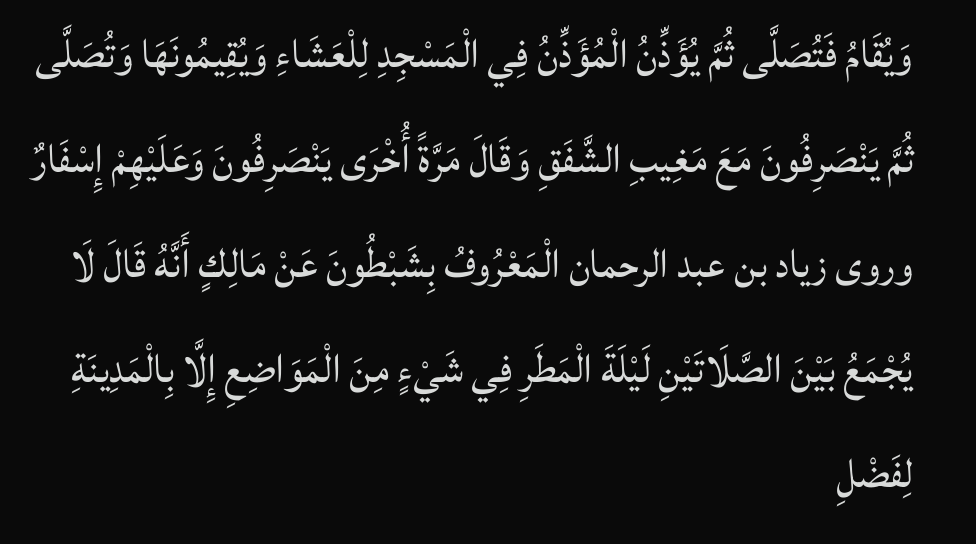وَيُقَامُ فَتُصَلَّى ثُمَّ يُؤَذِّنُ الْمُؤَذِّنُ فِي الْمَسْجِدِ لِلْعَشَاءِ وَيُقِيمُونَهَا وَتُصَلَّى ثُمَّ يَنْصَرِفُونَ مَعَ مَغِيبِ الشَّفَقِ وَقَالَ مَرَّةً أُخْرَى يَنْصَرِفُونَ وَعَلَيْهِمْ إِسْفَارٌ وروى زياد بن عبد الرحمان الْمَعْرُوفُ بِشَبْطُونَ عَنْ مَالِكٍ أَنَّهُ قَالَ لَا يُجْمَعُ بَيْنَ الصَّلَاتَيْنِ لَيْلَةَ الْمَطَرِ فِي شَيْءٍ مِنَ الْمَوَاضِعِ إِلَّا بِالْمَدِينَةِ لِفَضْلِ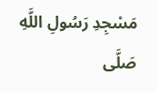مَسْجِدِ رَسُولِ اللَّهِ صَلَّى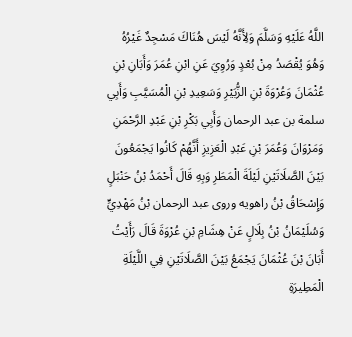اللَّهُ عَلَيْهِ وَسَلَّمَ وَلِأَنَّهُ لَيْسَ هُنَاكَ مَسْجِدٌ غَيْرُهُ وَهُوَ يُقْصَدُ مِنْ بُعْدٍ وَرُوِيَ عَنِ ابْنِ عُمَرَ وَأَبَانِ بْنِ عُثْمَانَ وَعُرْوَةَ بْنِ الزُّبَيْرِ وَسَعِيدِ بْنِ الْمُسَيَّبِ وَأَبِي سلمة بن عبد الرحمان وَأَبِي بَكْرِ بْنِ عَبْدِ الرَّحْمَنِ وَمَرْوَانَ وَعُمَرَ بْنِ عَبْدِ الْعَزِيزِ أَنَّهُمْ كَانُوا يَجْمَعُونَ بَيْنَ الصَّلَاتَيْنِ لَيْلَةَ الْمَطَرِ وَبِهِ قَالَ أَحْمَدُ بْنُ حَنْبَلٍ وَإِسْحَاقُ بْنُ راهويه وروى عبد الرحمان بْنُ مَهْدِيٍّ وَسُلَيْمَانُ بْنُ بِلَالٍ عَنْ هِشَامِ بْنِ عُرْوَةَ قَالَ رَأَيْتُ أَبَانَ بْنَ عُثْمَانَ يَجْمَعُ بَيْنَ الصَّلَاتَيْنِ فِي اللَّيْلَةِ الْمَطِيرَةِ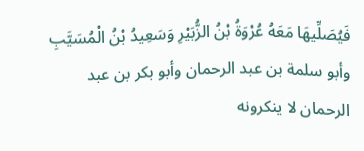فَيُصَلِّيهَا مَعَهُ عُرْوَةُ بْنُ الزُّبَيْرِ وَسَعِيدُ بْنُ الْمُسَيَّبِ وأبو سلمة بن عبد الرحمان وأبو بكر بن عبد الرحمان لا ينكرونه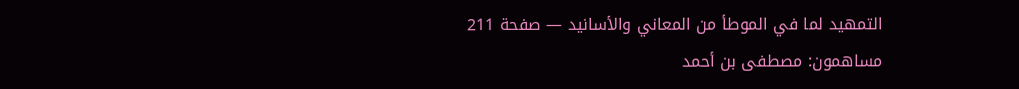التمهيد لما في الموطأ من المعاني والأسانيد — صفحة 211
مساهمون: مصطفى بن أحمد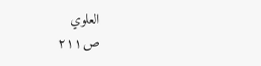العلوي
ص٢١١